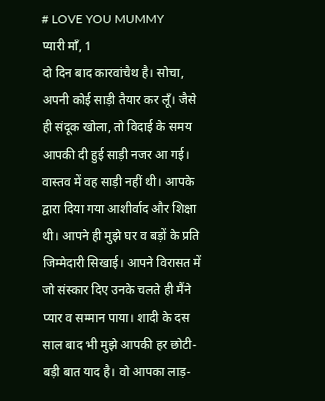# LOVE YOU MUMMY
प्यारी माँ, 1
दो दिन बाद कारवांचैथ है। सोचा, अपनी कोई साड़ी तैयार कर लूँ। जैसे ही संदूक खोला, तो विदाई के समय आपकी दी हुई साड़ी नजर आ गई। वास्तव में वह साड़ी नहीं थी। आपके द्वारा दिया गया आशीर्वाद और शिक्षा थी। आपने ही मुझे घर व बड़ों के प्रति जिम्मेदारी सिखाई। आपने विरासत में जो संस्कार दिए उनके चलते ही मैंने प्यार व सम्मान पाया। शादी के दस साल बाद भी मुझे आपकी हर छोटी-बड़ी बात याद है। वो आपका लाड़-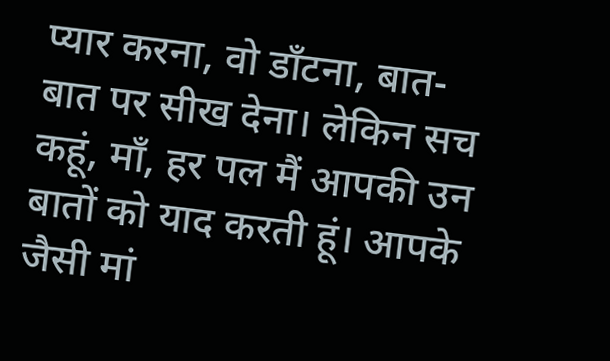प्यार करना, वो डाँटना, बात-बात पर सीख देना। लेकिन सच कहूं, माँ, हर पल मैं आपकी उन बातों को याद करती हूं। आपके जैसी मां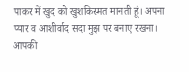पाकर में खुद को खुशकिस्मत मानती हूं। अपना प्यार व आशीर्वाद सदा मुझ पर बनाए रखना।
आपकी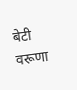बेटी
वरूणा